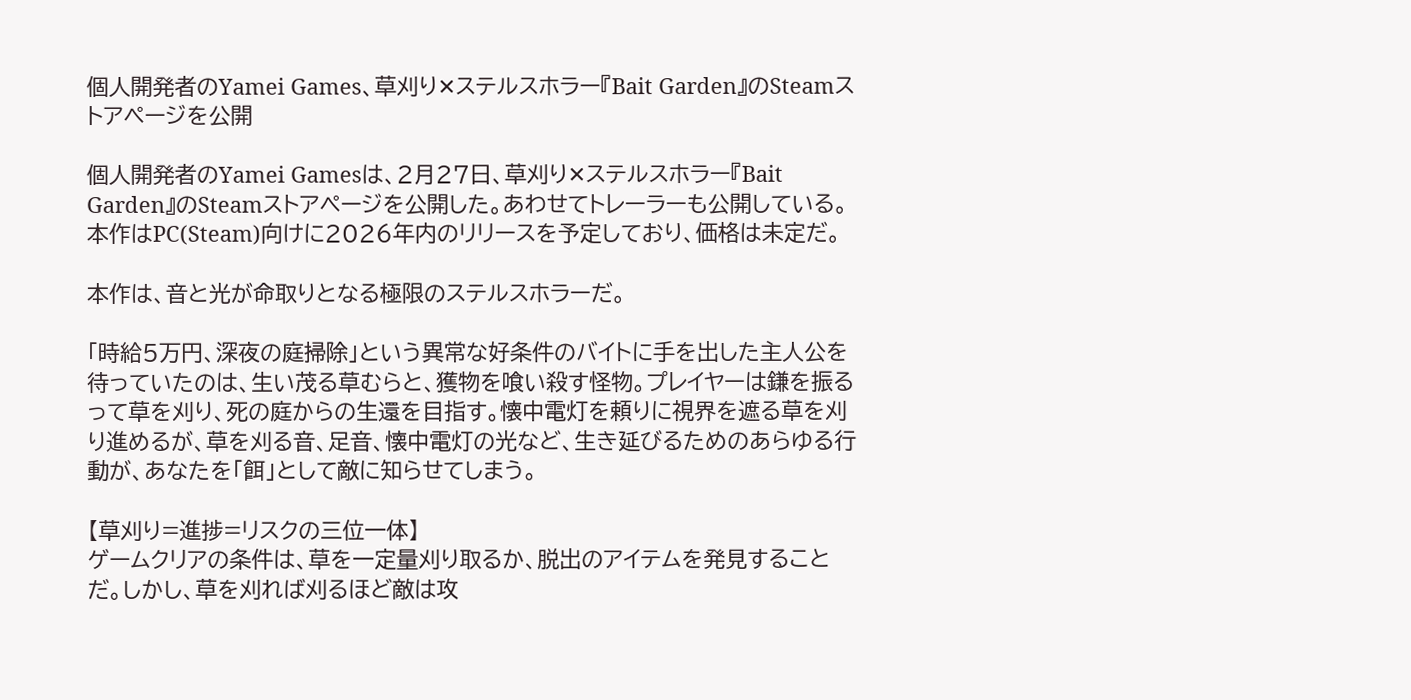個人開発者のYamei Games、草刈り✕ステルスホラー『Bait Garden』のSteamストアページを公開

個人開発者のYamei Gamesは、2月27日、草刈り✕ステルスホラー『Bait Garden』のSteamストアページを公開した。あわせてトレーラーも公開している。本作はPC(Steam)向けに2026年内のリリースを予定しており、価格は未定だ。

本作は、音と光が命取りとなる極限のステルスホラーだ。

「時給5万円、深夜の庭掃除」という異常な好条件のバイトに手を出した主人公を待っていたのは、生い茂る草むらと、獲物を喰い殺す怪物。プレイヤーは鎌を振るって草を刈り、死の庭からの生還を目指す。懐中電灯を頼りに視界を遮る草を刈り進めるが、草を刈る音、足音、懐中電灯の光など、生き延びるためのあらゆる行動が、あなたを「餌」として敵に知らせてしまう。

【草刈り=進捗=リスクの三位一体】
ゲームクリアの条件は、草を一定量刈り取るか、脱出のアイテムを発見することだ。しかし、草を刈れば刈るほど敵は攻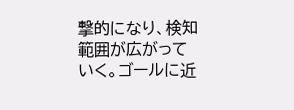撃的になり、検知範囲が広がっていく。ゴールに近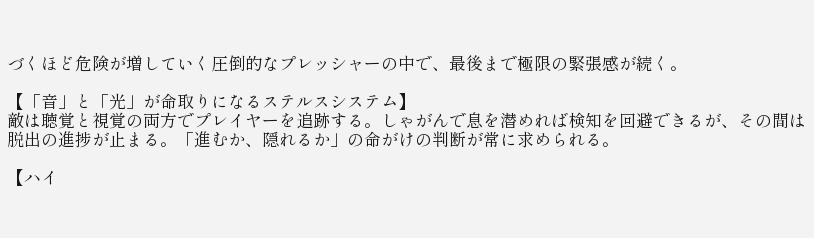づくほど危険が増していく圧倒的なプレッシャーの中で、最後まで極限の緊張感が続く。

【「音」と「光」が命取りになるステルスシステム】
敵は聴覚と視覚の両方でプレイヤーを追跡する。しゃがんで息を潜めれば検知を回避できるが、その間は脱出の進捗が止まる。「進むか、隠れるか」の命がけの判断が常に求められる。

【ハイ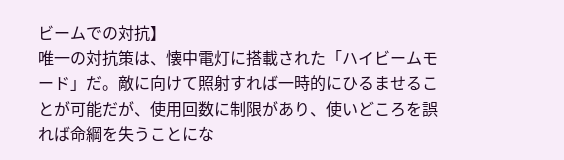ビームでの対抗】
唯一の対抗策は、懐中電灯に搭載された「ハイビームモード」だ。敵に向けて照射すれば一時的にひるませることが可能だが、使用回数に制限があり、使いどころを誤れば命綱を失うことにな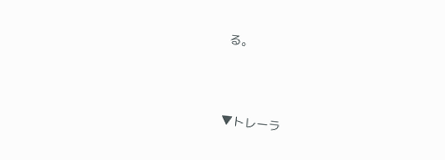る。



▼トレーラ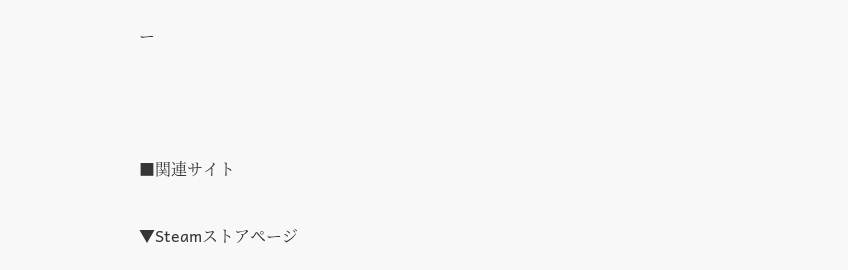ー



■関連サイト

▼Steamストアページ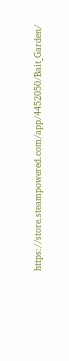https://store.steampowered.com/app/4452050/Bait_Garden/